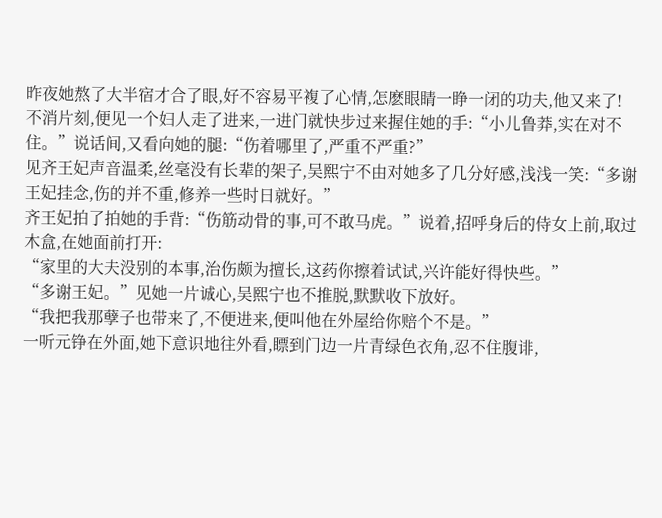昨夜她熬了大半宿才合了眼,好不容易平複了心情,怎麽眼睛一睁一闭的功夫,他又来了!
不消片刻,便见一个妇人走了进来,一进门就快步过来握住她的手:“小儿鲁莽,实在对不住。”说话间,又看向她的腿:“伤着哪里了,严重不严重?”
见齐王妃声音温柔,丝毫没有长辈的架子,吴熙宁不由对她多了几分好感,浅浅一笑:“多谢王妃挂念,伤的并不重,修养一些时日就好。”
齐王妃拍了拍她的手背:“伤筋动骨的事,可不敢马虎。”说着,招呼身后的侍女上前,取过木盒,在她面前打开:
“家里的大夫没别的本事,治伤颇为擅长,这药你擦着试试,兴许能好得快些。”
“多谢王妃。”见她一片诚心,吴熙宁也不推脱,默默收下放好。
“我把我那孽子也带来了,不便进来,便叫他在外屋给你赔个不是。”
一听元铮在外面,她下意识地往外看,瞟到门边一片青绿色衣角,忍不住腹诽,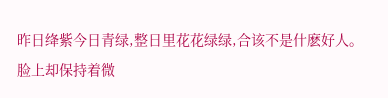昨日绛紫今日青绿,整日里花花绿绿,合该不是什麽好人。
脸上却保持着微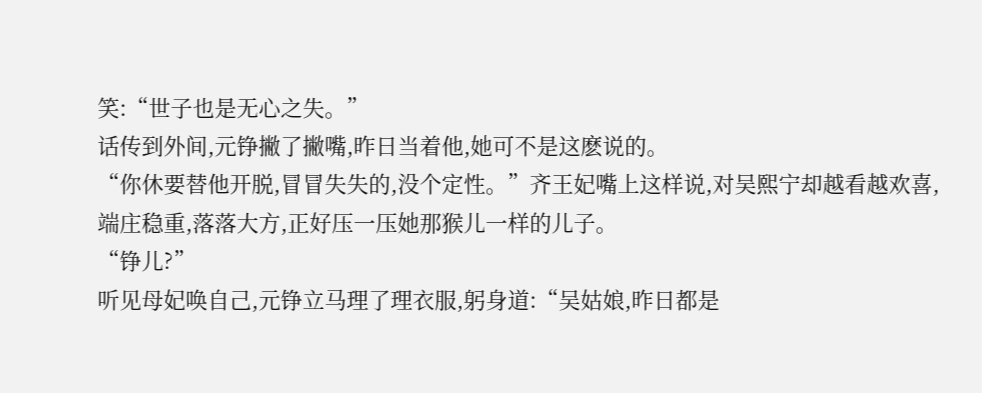笑:“世子也是无心之失。”
话传到外间,元铮撇了撇嘴,昨日当着他,她可不是这麽说的。
“你休要替他开脱,冒冒失失的,没个定性。”齐王妃嘴上这样说,对吴熙宁却越看越欢喜,端庄稳重,落落大方,正好压一压她那猴儿一样的儿子。
“铮儿?”
听见母妃唤自己,元铮立马理了理衣服,躬身道:“吴姑娘,昨日都是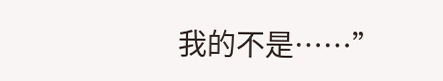我的不是……”